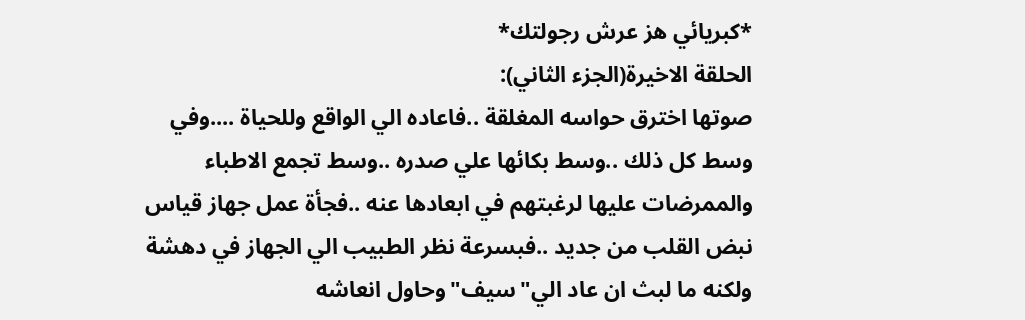*كبريائي هز عرش رجولتك*
الحلقة الاخيرة(الجزء الثاني):
صوتها اخترق حواسه المغلقة ..فاعاده الي الواقع وللحياة ....وفي وسط كل ذلك ..وسط بكائها علي صدره ..وسط تجمع الاطباء والممرضات عليها لرغبتهم في ابعادها عنه ..فجأة عمل جهاز قياس نبض القلب من جديد ..فبسرعة نظر الطبيب الي الجهاز في دهشة ولكنه ما لبث ان عاد الي"سيف"وحاول انعاشه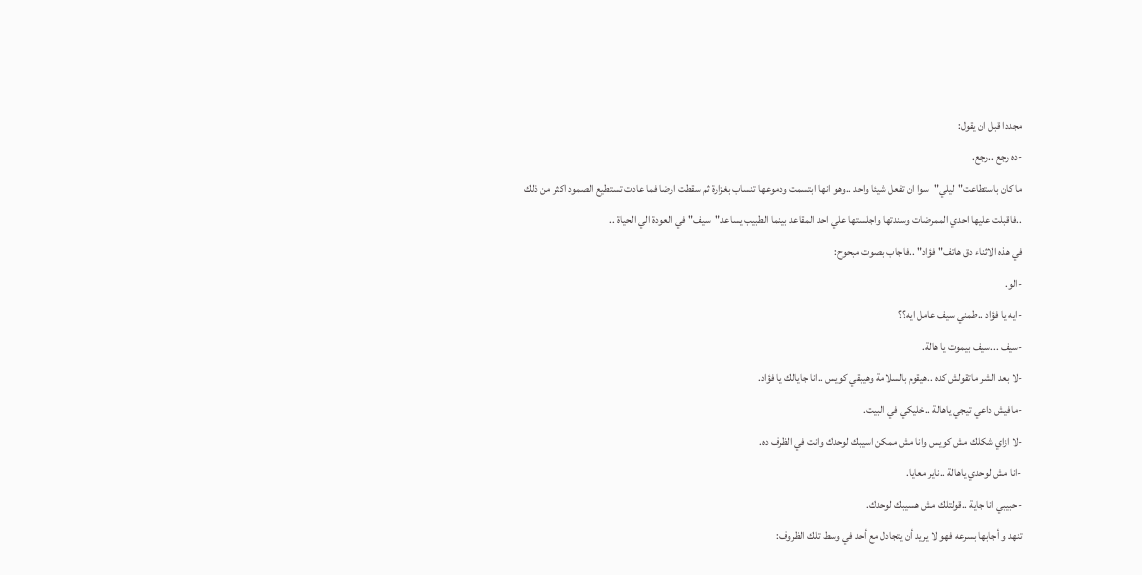مجددا قبل ان يقول:
-ده رجع ..رجع.
ما كان باستطاعت"ليلي"سوا ان تفعل شيئا واحد ..وهو انها ابتسمت ودموعها تنساب بغزارة ثم سقطت ارضا فما عادت تستطيع الصمود اكثر من ذلك ..فاقبلت عليها احدي الممرضات وسندتها واجلستها علي احد المقاعد بينما الطبيب يساعد"سيف"في العودة الي الحياة ..
في هذه الاثناء دق هاتف"فؤاد" ..فاجاب بصوت مبحوح:
-الو.
-ايه يا فؤاد ..طمني سيف عامل ايه؟؟
-سيف ...سيف بيموت يا هالة.
-لا بعد الشر ماتقولش كده ..هيقوم بالسلامة وهيبقي كويس ..انا جايالك يا فؤاد.
-مافيش داعي تيجي ياهالة ..خليكي في البيت.
-لا ازاي شكلك مش كويس وانا مش ممكن اسيبك لوحدك وانت في الظرف ده.
-انا مش لوحدي ياهالة ..ناير معايا.
-حبيبي انا جاية ..قولتلك مش هسيبك لوحدك.
تنهد و أجابها بسرعه فهو لا يريد أن يتجادل مع أحد في وسط تلك الظروف: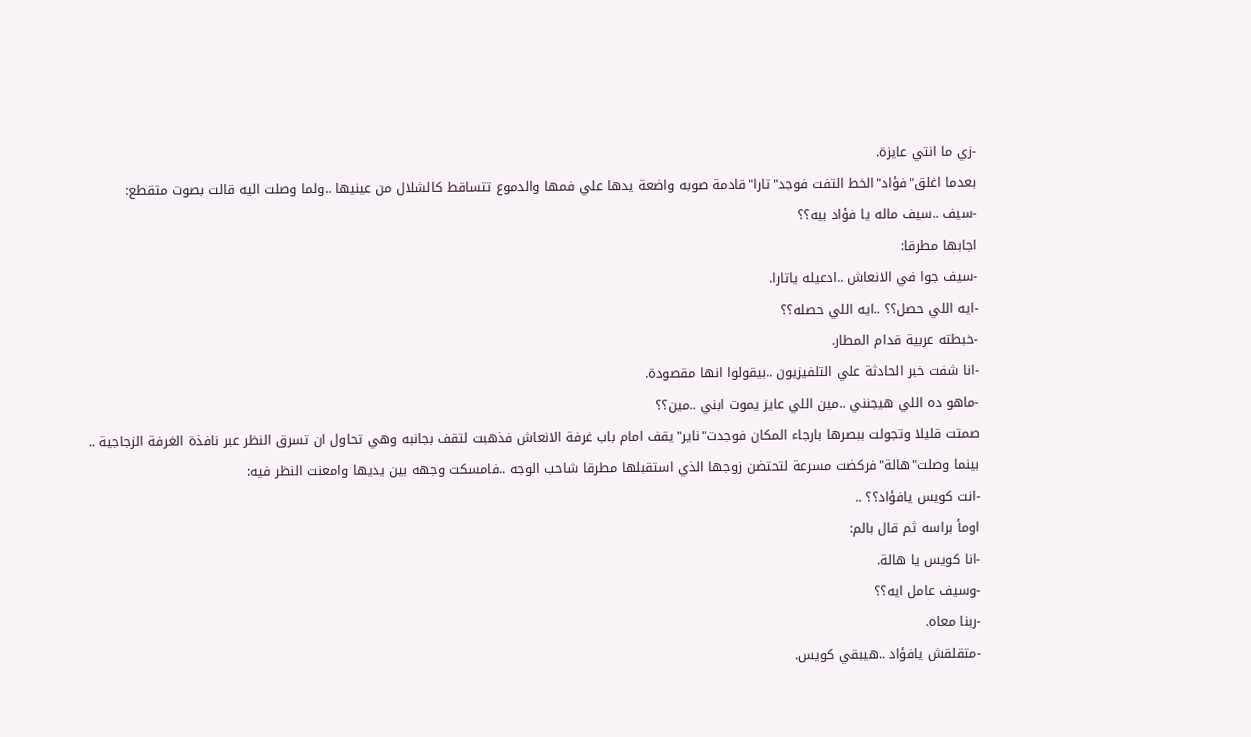-زي ما انتي عايزة.
بعدما اغلق"فؤاد"الخط التفت فوجد"تارا"قادمة صوبه واضعة يدها علي فمها والدموع تتساقط كالشلال من عينيها ..ولما وصلت اليه قالت بصوت متقطع:
-سيف ..سيف ماله يا فؤاد بيه؟؟
اجابها مطرقا:
-سيف جوا في الانعاش ..ادعيله ياتارا.
-ايه اللي حصل؟؟ ..ايه اللي حصله؟؟
-خبطته عربية قدام المطار.
-انا شفت خبر الحادثة علي التلفيزيون ..بيقولوا انها مقصودة.
-ماهو ده اللي هيجنني ..مين اللي عايز يموت ابني ..مين؟؟
صمتت قليلا وتجولت ببصرها بارجاء المكان فوجدت"ناير"يقف امام باب غرفة الانعاش فذهبت لتقف بجانبه وهي تحاول ان تسرق النظر عبر نافذة الغرفة الزجاجية ..
بينما وصلت"هالة"فركضت مسرعة لتحتضن زوجها الذي استقبلها مطرقا شاحب الوجه ..فامسكت وجهه بين يديها وامعنت النظر فيه:
-انت كويس يافؤاد؟؟ ..
اومأ براسه ثم قال بالم:
-انا كويس يا هالة.
-وسيف عامل ايه؟؟
-ربنا معاه.
-متقلقش يافؤاد ..هيبقي كويس.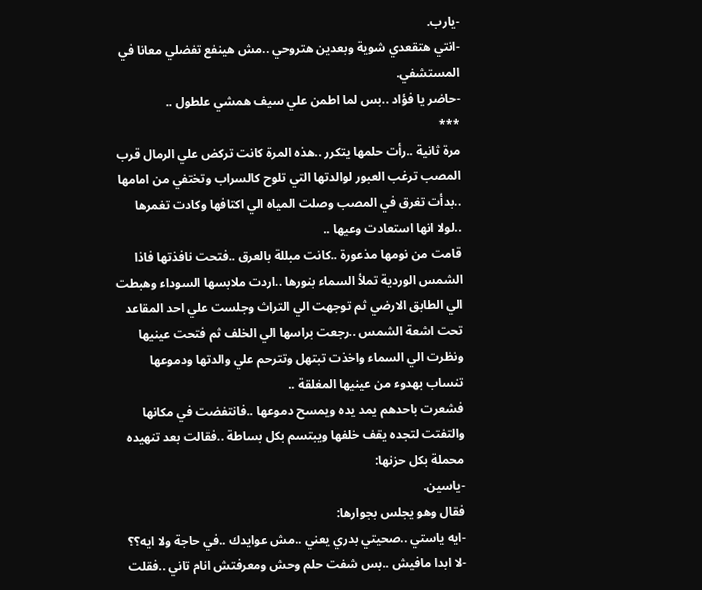-يارب.
-انتي هتقعدي شوية وبعدين هتروحي ..مش هينفع تفضلي معانا في المستشفي.
-حاضر يا فؤاد ..بس لما اطمن علي سيف همشي علطول ..
***
مرة ثانية ..رأت حلمها يتكرر ..هذه المرة كانت تركض علي الرمال قرب المصب ترغب العبور لوالدتها التي تلوح كالسراب وتختفي من امامها ..بدأت تغرق في المصب وصلت المياه الي اكتافها وكادت تغمرها ..لولا انها استعادت وعيها ..
قامت من نومها مذعورة ..كانت مبللة بالعرق ..فتحت نافذتها فاذا الشمس الوردية تملأ السماء بنورها ..اردت ملابسها السوداء وهبطت الي الطابق الارضي ثم توجهت الي التراث وجلست علي احد المقاعد تحت اشعة الشمس ..رجعت براسها الي الخلف ثم فتحت عينيها ونظرت الي السماء واخذت تبتهل وتترحم علي والدتها ودموعها تنساب بهدوء من عينيها المغلقة ..
فشعرت باحدهم يمد يده ويمسح دموعها ..فانتفضت في مكانها والتفتت لتجده يقف خلفها ويبتسم بكل بساطة ..فقالت بعد تنهيده محملة بكل حزنها:
-ياسين.
فقال وهو يجلس بجوارها:
-ايه ياستي ..صحيتي بدري يعني ..مش عوايدك ..في حاجة ولا ايه؟؟
-لا ابدا مافيش ..بس شفت حلم وحش ومعرفتش انام تاني ..فقلت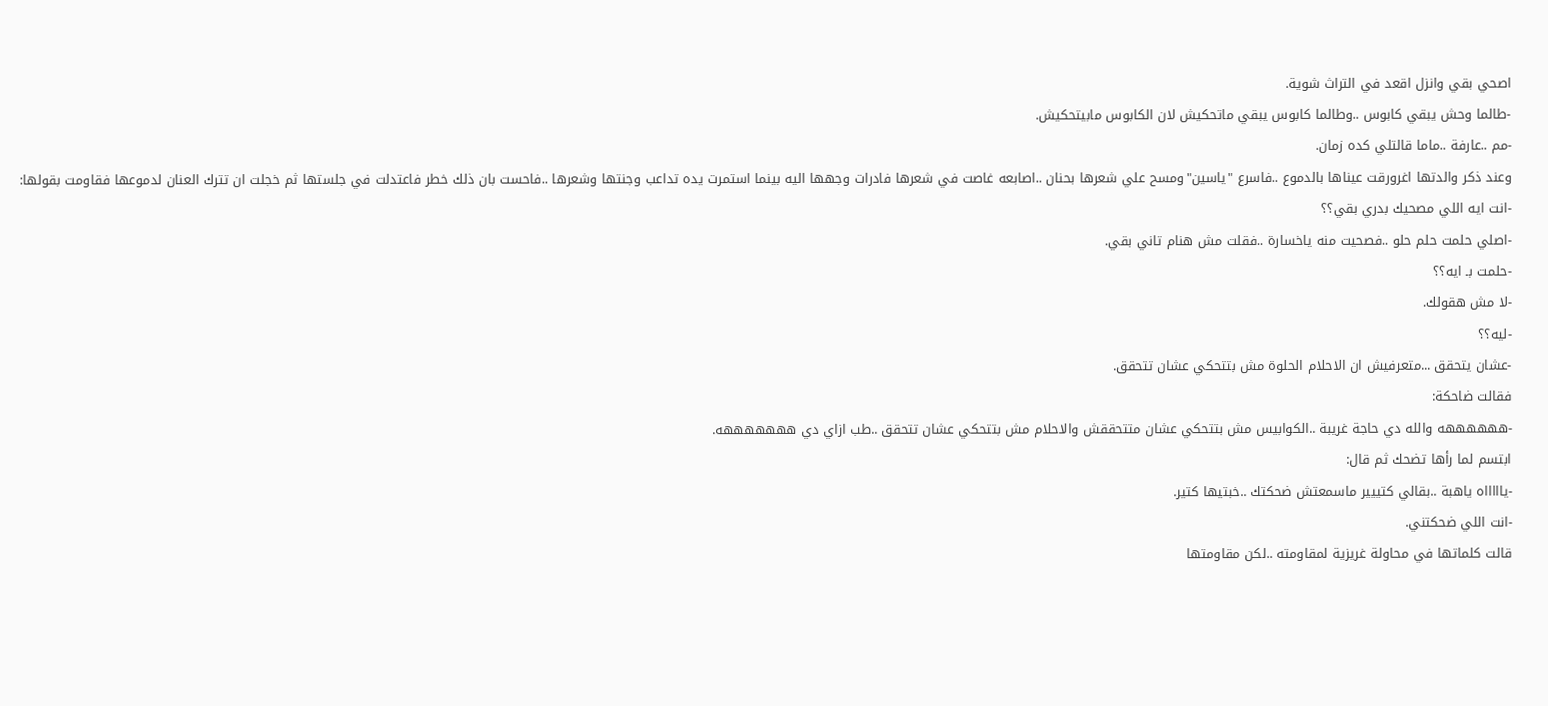اصحي بقي وانزل اقعد في التراث شوية.
-طالما وحش يبقي كابوس ..وطالما كابوس يبقي ماتحكيش لان الكابوس مابيتحكيش.
-مم ..عارفة ..ماما قالتلي كده زمان.
وعند ذكر والدتها اغرورقت عيناها بالدموع ..فاسرع "ياسين"ومسح علي شعرها بحنان ..اصابعه غاصت في شعرها فادرات وجهها اليه بينما استمرت يده تداعب وجنتها وشعرها ..فاحست بان ذلك خطر فاعتدلت في جلستها ثم خجلت ان تترك العنان لدموعها فقاومت بقولها:
-انت ايه اللي مصحيك بدري بقي؟؟
-اصلي حلمت حلم حلو ..فصحيت منه ياخسارة ..فقلت مش هنام تاني بقي.
-حلمت بـ ايه؟؟
-لا مش هقولك.
-ليه؟؟
-عشان يتحقق ...متعرفيش ان الاحلام الحلوة مش بتتحكي عشان تتحقق.
فقالت ضاحكة:
-ههههههه والله دي حاجة غريبة ..الكوابيس مش بتتحكي عشان متتحققش والاحلام مش بتتحكي عشان تتحقق ..طب ازاي دي هههههههه.
ابتسم لما رأها تضحك ثم قال:
-ياااااه ياهبة ..بقالي كتييير ماسمعتش ضحكتك ..خبتيها كتير.
-انت اللي ضحكتني.
قالت كلماتها في محاولة غريزية لمقاومته ..لكن مقاومتها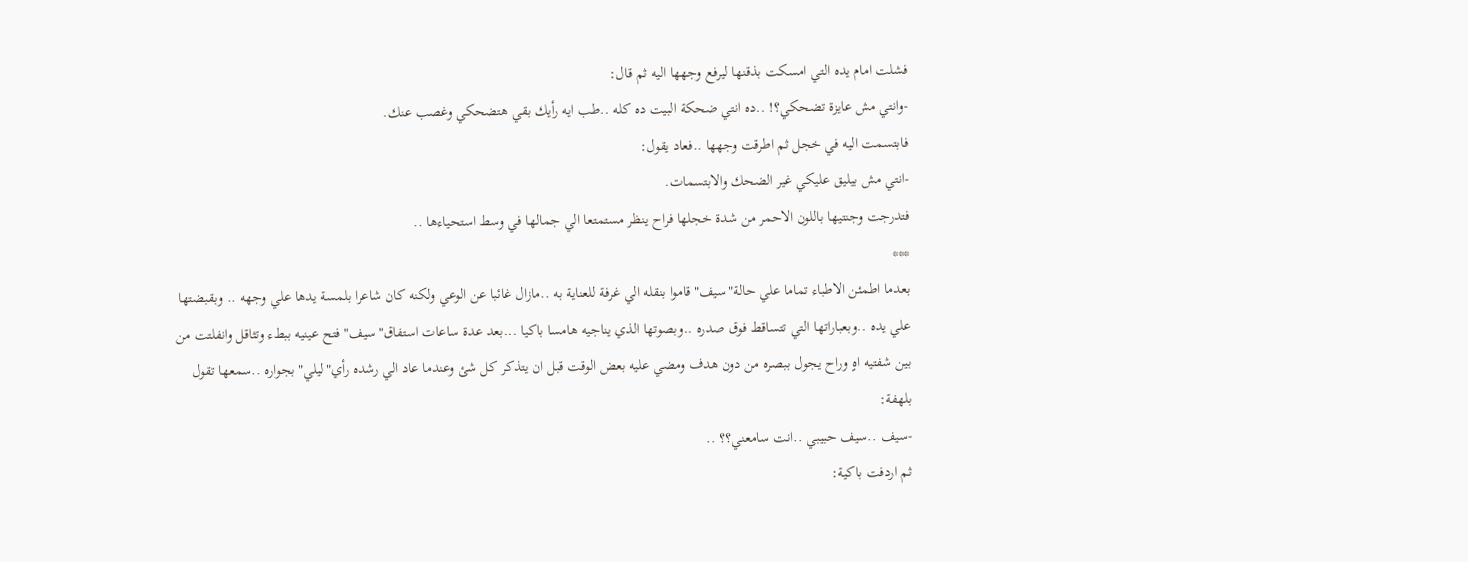فشلت امام يده التي امسكت بذقنها ليرفع وجهها اليه ثم قال:
-وانتي مش عايزة تضحكي؟! ..ده انتي ضحكة البيت ده كله ..طب ايه رأيك بقي هتضحكي وغصب عنك.
فابتسمت اليه في خجل ثم اطرقت وجهها ..فعاد يقول:
-انتي مش بيليق عليكي غير الضحك والابتسمات.
فتدرجت وجنتيها باللون الاحمر من شدة خجلها فراح ينظر مستمتعا الي جمالها في وسط استحياءها ..
***
بعدما اطمئن الاطباء تماما علي حالة"سيف"قاموا بنقله الي غرفة للعناية به ..مازال غائبا عن الوعي ولكنه كان شاعرا بلمسة يدها علي وجهه .. وبقبضتها علي يده ..وبعباراتها التي تتساقط فوق صدره ..وبصوتها الذي يناجيه هامسا باكيا ...بعد عدة ساعات استفاق"سيف" فتح عينيه ببطء وتثاقل وانفلتت من بين شفتيه اهٍ وراح يجول ببصره من دون هدف ومضي عليه بعض الوقت قبل ان يتذكر كل شئ وعندما عاد الي رشده رأي"ليلي"بجواره ..سمعها تقول بلهفة:
-سيف ..سيف حبيبي ..انت سامعني؟؟ ..
ثم اردفت باكية: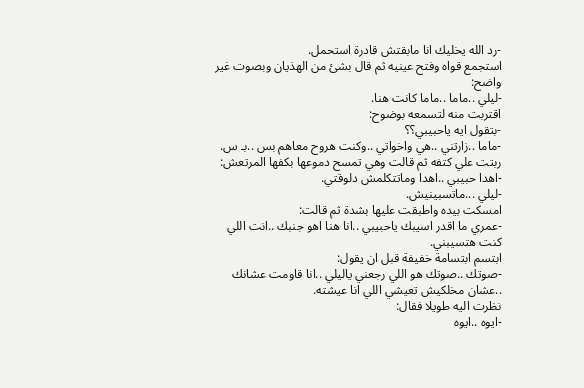-رد الله يخليك انا مابقتش قادرة استحمل.
استجمع قواه وفتح عينيه ثم قال بشئ من الهذيان وبصوت غير واضح:
-ليلي ..ماما ..ماما كانت هنا.
اقتربت منه لتسمعه بوضوح:
-بتقول ايه ياحبيبي؟؟
-ماما ..زارتني ..هي واخواتي ..وكنت هروح معاهم بس ..بـ س.
ربتت علي كتفه ثم قالت وهي تمسح دموعها بكفها المرتعش:
-اهدا حبيبي ..اهدا وماتتكلمش دلوقتي.
-ليلي ...ماتسبينيش.
امسكت بيده واطبقت عليها بشدة ثم قالت:
-عمري ما اقدر اسيبك ياحبيبي ..انا هنا اهو جنبك ..انت اللي كنت هتسيبني.
ابتسم ابتسامة خفيفة قبل ان يقول:
-صوتك ..صوتك هو اللي رجعني ياليلي ..انا قاومت عشانك ..عشان مخلكيش تعيشي اللي انا عيشته.
نظرت اليه طويلا فقال:
-ايوه ..ايوه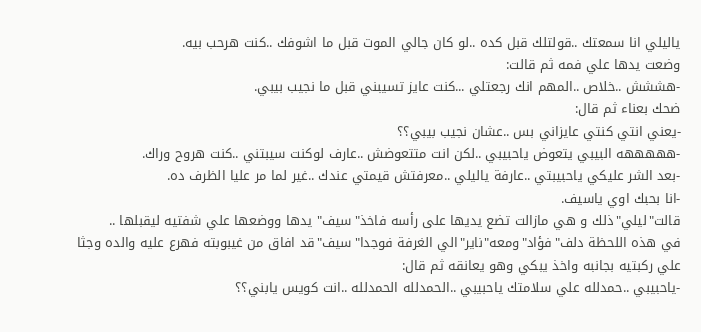ياليلي انا سمعتك ..قولتلك قبل كده ..لو كان جالي الموت قبل ما اشوفك ..كنت هرحب بيه.
وضعت يدها علي فمه ثم قالت:
-هششش ..خلاص ..المهم انك رجعتلي ...كنت عايز تسيبني قبل ما نجيب بيبي.
ضحك بعناء ثم قال:
-يعني انتي كنتي عايزاني بس ..عشان نجيب بيبي؟؟
-هههههه البيبي يتعوض ياحبيبي ..لكن انت متتعوضش ..عارف لوكنت سيبتني ..كنت هروح وراك.
-بعد الشر عليكي ياحبيبتي ..عارفة ياليلي ..معرفتش قيمتي عندك ..غير لما مر عليا الظرف ده.
-انا بحبك اوي ياسيف.
قالت"ليلي"ذلك و هي مازالت تضع يديها على رأسه فاخذ"سيف" يدها ووضعها علي شفتيه ليقبلها ..
في هذه اللحظة دلف"فؤاد"ومعه"ناير"الي الغرفة فوجدا"سيف"قد افاق من غيبوبته فهرع عليه والده وجثا علي ركبتيه بجانبه واخذ يبكي وهو يعانقه ثم قال:
-ياحبيبي ..حمدلله علي سلامتك ياحبيبي ..الحمدلله الحمدلله ..انت كويس يابني؟؟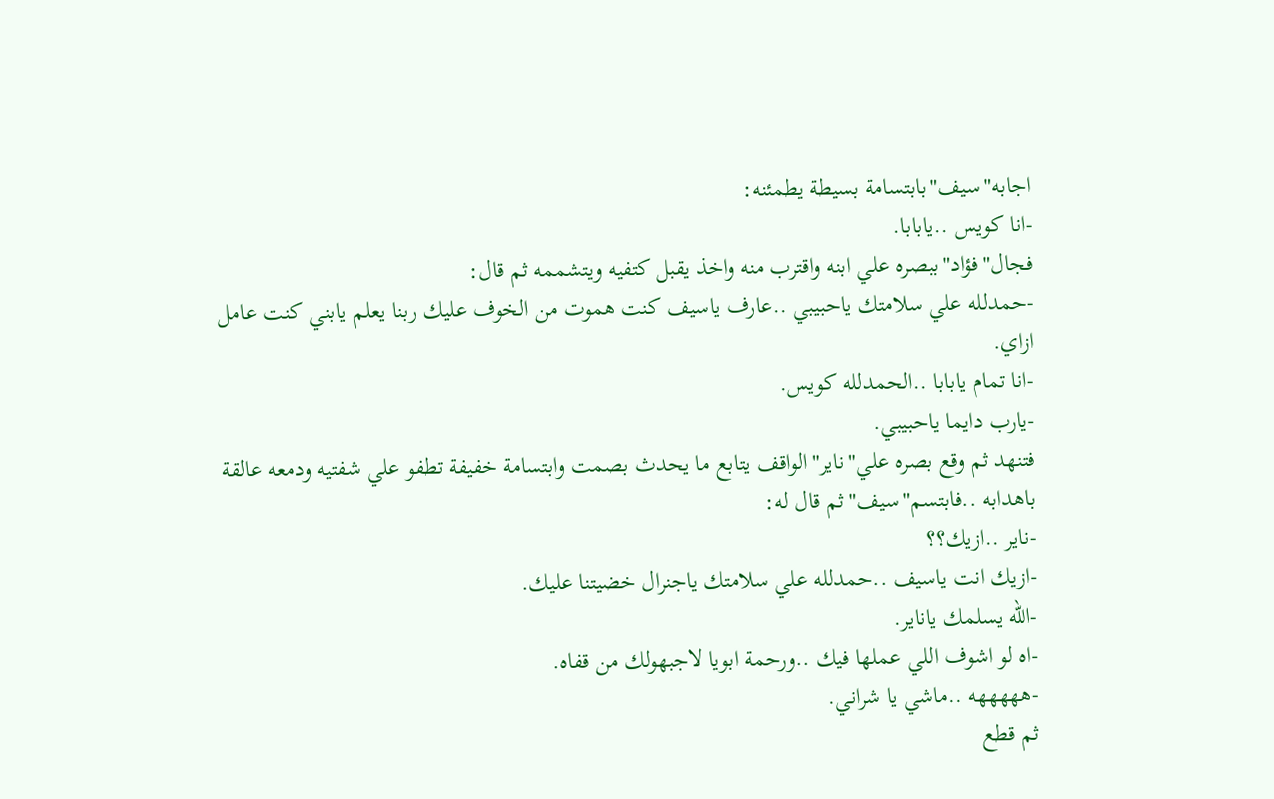اجابه"سيف"بابتسامة بسيطة يطمئنه:
-انا كويس ..يابابا.
فجال"فؤاد"ببصره علي ابنه واقترب منه واخذ يقبل كتفيه ويتشممه ثم قال:
-حمدلله علي سلامتك ياحبيبي ..عارف ياسيف كنت هموت من الخوف عليك ربنا يعلم يابني كنت عامل ازاي.
-انا تمام يابابا ..الحمدلله كويس.
-يارب دايما ياحبيبي.
فتنهد ثم وقع بصره علي"ناير"الواقف يتابع ما يحدث بصمت وابتسامة خفيفة تطفو علي شفتيه ودمعه عالقة باهدابه ..فابتسم"سيف"ثم قال له:
-ناير ..ازيك؟؟
-ازيك انت ياسيف ..حمدلله علي سلامتك ياجنرال خضيتنا عليك.
-الله يسلمك ياناير.
-اه لو اشوف اللي عملها فيك ..ورحمة ابويا لاجبهولك من قفاه.
-هههههه ..ماشي يا شراني.
ثم قطع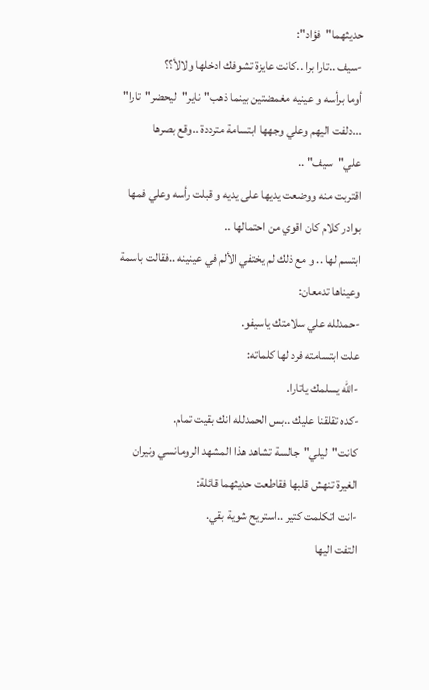حديثهما"فؤاد":
-سيف ..تارا برا ..كانت عايزة تشوفك ادخلها ولالأ؟؟
أوما برأسه و عينيه مغمضتين بينما ذهب"ناير"ليحضر"تارا" ...دلفت اليهم وعلي وجهها ابتسامة مترددة ..وقع بصرها علي"سيف" ..
اقتربت منه ووضعت يديها على يديه و قبلت رأسه وعلي فمها بوادر كلام كان اقوي من احتمالها ..
ابتسم لها .. و مع ذلك لم يختفي الألم في عينينه ..فقالت باسمة وعيناها تدمعان:
-حمدلله علي سلامتك ياسيفو.
علت ابتسامته فرد لها كلماته:
-الله يسلمك ياتارا.
-كده تقلقنا عليك ..بس الحمدلله انك بقيت تمام.
كانت"ليلي"جالسة تشاهد هذا المشهد الرومانسي ونيران الغيرة تنهش قلبها فقاطعت حديثهما قائلة:
-انت اتكلمت كتير ..استريح شوية بقي.
التفت اليها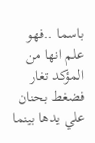باسما ..فهو علم انها من المؤكد تغار فضغط بحنان علي يدها بينما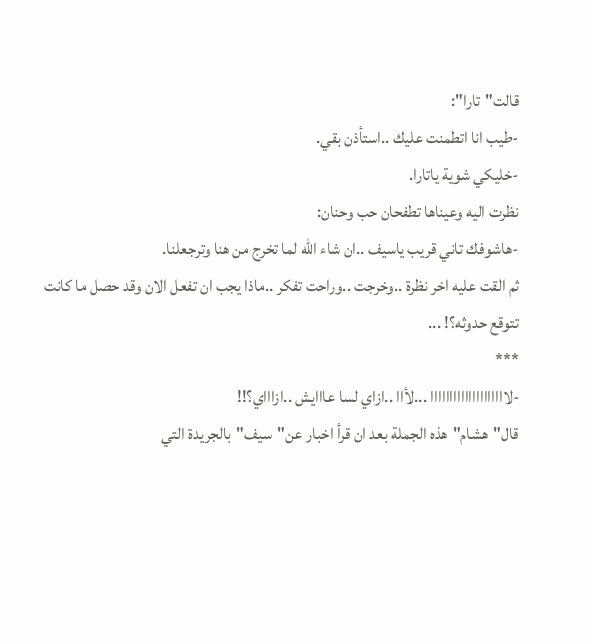قالت"تارا":
-طيب انا اتطمنت عليك ..استأذن بقي.
-خليكي شوية ياتارا.
نظرت اليه وعيناها تطفحان حب وحنان:
-هاشوفك تاني قريب ياسيف ..ان شاء الله لما تخرج من هنا وترجعلنا.
ثم القت عليه اخر نظرة ..وخرجت ..وراحت تفكر ..ماذا يجب ان تفعل الان وقد حصل ما كانت تتوقع حدوثه؟! ...
***
-لاااااااااااااااااااا ...لأاا ..ازاي لسا عااايش ..ازاااي؟!!
قال"هشام"هذه الجملة بعد ان قرأ اخبار عن"سيف"بالجريدة التي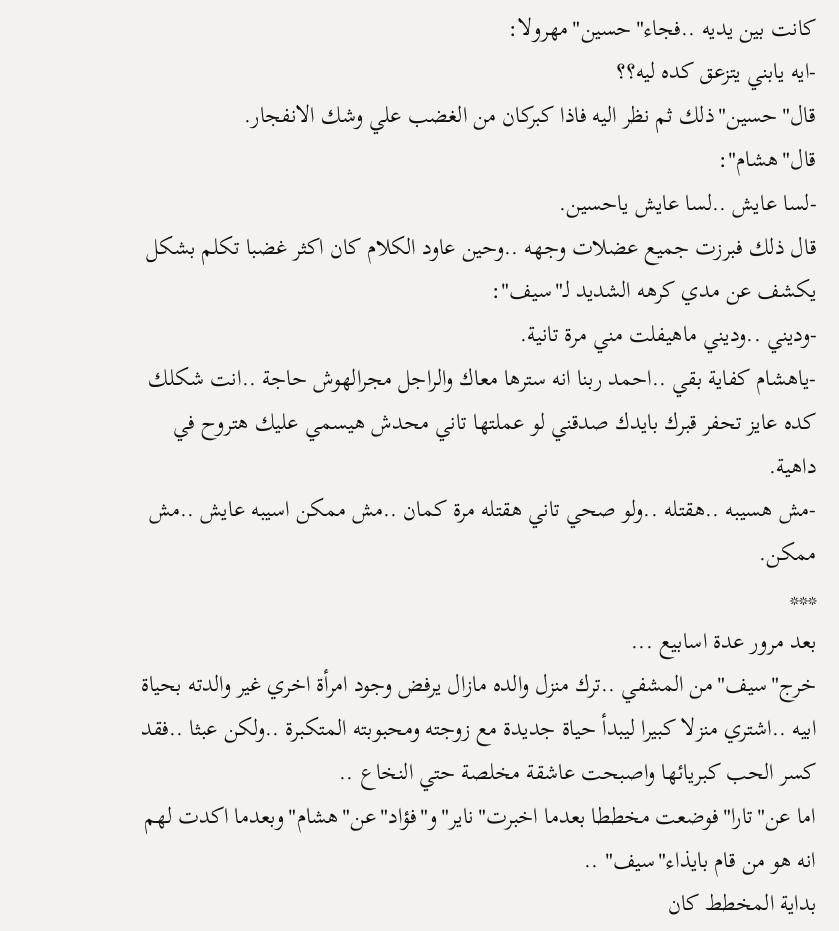كانت بين يديه ..فجاء"حسين"مهرولا:
-ايه يابني يتزعق كده ليه؟؟
قال"حسين"ذلك ثم نظر اليه فاذا كبركان من الغضب علي وشك الانفجار.
قال"هشام":
-لسا عايش ..لسا عايش ياحسين.
قال ذلك فبرزت جميع عضلات وجهه ..وحين عاود الكلام كان اكثر غضبا تكلم بشكل يكشف عن مدي كرهه الشديد لـ"سيف":
-وديني ..وديني ماهيفلت مني مرة تانية.
-ياهشام كفاية بقي ..احمد ربنا انه سترها معاك والراجل مجرالهوش حاجة ..انت شكلك كده عايز تحفر قبرك بايدك صدقني لو عملتها تاني محدش هيسمي عليك هتروح في داهية.
-مش هسيبه ..هقتله ..ولو صحي تاني هقتله مرة كمان ..مش ممكن اسيبه عايش ..مش ممكن.
***
بعد مرور عدة اسابيع ...
خرج"سيف"من المشفي ..ترك منزل والده مازال يرفض وجود امرأة اخري غير والدته بحياة ابيه ..اشتري منزلا كبيرا ليبدأ حياة جديدة مع زوجته ومحبوبته المتكبرة ..ولكن عبثا ..فقد كسر الحب كبريائها واصبحت عاشقة مخلصة حتي النخاع ..
اما عن"تارا"فوضعت مخططا بعدما اخبرت"ناير"و"فؤاد"عن"هشام"وبعدما اكدت لهم انه هو من قام بايذاء"سيف" ..
بداية المخطط كان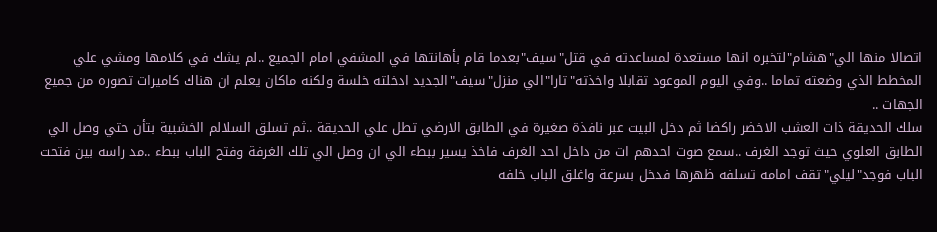اتصالا منها الي"هشام"لتخبره انها مستعدة لمساعدته في قتل"سيف"بعدما قام بأهانتها في المشفي امام الجميع ..لم يشك في كلامها ومشي علي المخطط الذي وضعته تماما ..وفي اليوم الموعود تقابلا واخذته"تارا"الي منزل"سيف"الجديد ادخلته خلسة ولكنه ماكان يعلم ان هناك كاميرات تصوره من جميع الجهات ..
سلك الحديقة ذات العشب الاخضر راكضا ثم دخل البيت عبر نافذة صغيرة في الطابق الارضي تطل علي الحديقة ..ثم تسلق السلالم الخشبية بتأن حتي وصل الي الطابق العلوي حيث توجد الغرف ..سمع صوت احدهم ات من داخل احد الغرف فاخذ يسير ببطء الي ان وصل الي تلك الغرفة وفتح الباب ببطء ..مد راسه بين فتحت الباب فوجد"ليلي"تقف امامه تسلفه ظهرها فدخل بسرعة واغلق الباب خلفه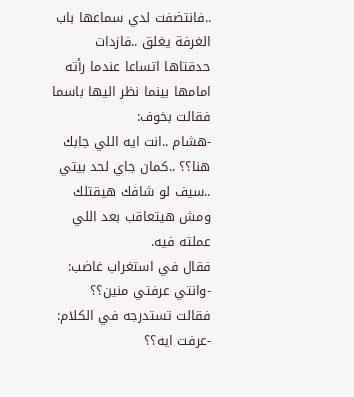..فانتضفت لدي سماعها باب الغرفة يغلق ..فازدات حدقتاها اتساعا عندما رأته امامها بينما نظر اليها باسما فقالت بخوف:
-هشام ..انت ايه اللي جابك هنا؟؟ ..كمان جاي لحد بيتي ..سيف لو شافك هيقتلك ومش هيتعاقب بعد اللي عملته فيه.
فقال في استغراب غاضب:
-وانتي عرفتي منين؟؟
فقالت تستدرجه في الكلام:
-عرفت ايه؟؟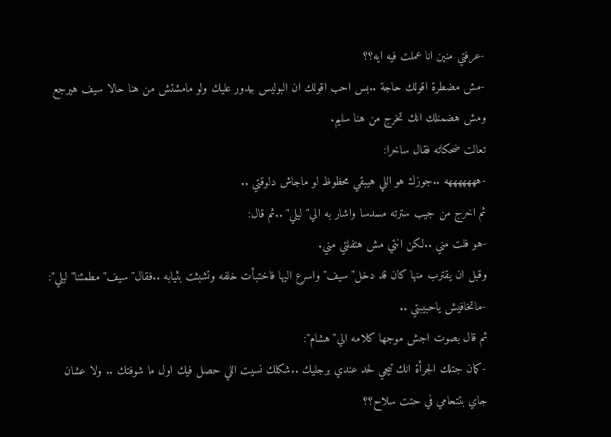-عرفتي منين انا عملت فيه ايه؟؟
-مش مضطرة اقولك حاجة ..بس احب اقولك ان البوليس بيدور عليك ولو مامشتش من هنا حالا سيف هيرجع ومش هضمنلك انك تخرج من هنا سليم.
تعالت ضحكاته فقال ساخرا:
-هههههههه ..جوزك هو اللي هيبقي محظوظ لو ماجاش دلوقتي ..
ثم اخرج من جيب سترته مسدسا واشار به الي"ليلي" ..ثم قال:
-هو فلت مني ..لكن انتي مش هتفلتي مني.
وقبل ان يقترب منها كان قد دخل"سيف"واسرع اليها فاختبأت خلفه وتشبثت بثيابه ..فقال"سيف"مطمئنا"ليلي":
-ماتخافيش ياحبيبتي ..
ثم قال بصوت اجش موجها كلامه الي"هشام":
-كمان جتلك الجرأة انك تيجي لحد عندي برجليك ..شكلك نسيت اللي حصل فيك اول ما شوفتك .. ولا عشان جاي بتتحامي في حتت سلاح؟؟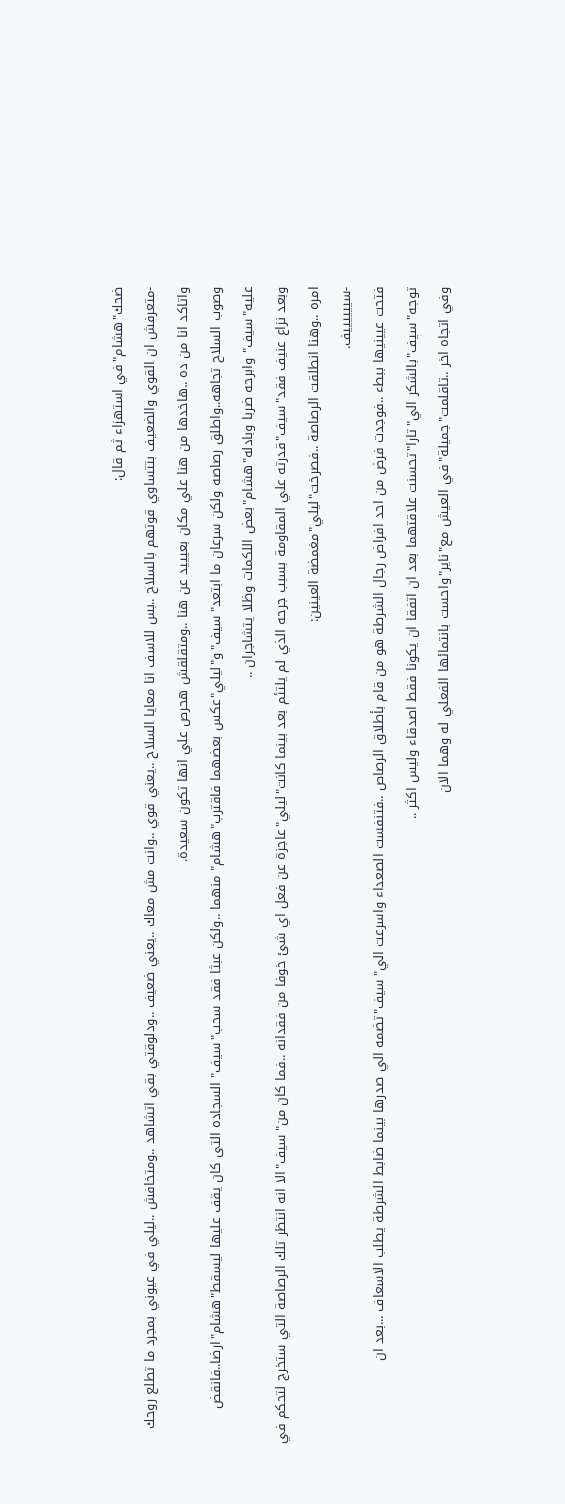ضحك"هشام"في استهزاء ثم قال:
-متعرفش ان القوي والضعيف بتتساوي قوتهم بالسلاح ..بس للاسف انا معايا السلاح ..يعني قوي ..وانت مش معاك ..يعني ضعيف ..ودلوقتي بقي اتشاهد ..ومتخافش ..ليلي في عيوني بمجرد ما تطلع روحك واتاكد انا من ده ..هاخدها من هنا علي مكان بعيييد عن هنا ..ومتقلقش هحرص علي انها تكون سعيدة.
وصوب السلاح تجاهه..واطلق رصاصه ولكن سرعان ما ابتعد"سيف"و"ليلي"عكس بعضهما فاقترب"هشام" منهما ..ولكن عبثا فقد سحب"سيف" السجاده التى كان يقف عليها ليسقط"هشام"ارضا..فانقض عليه"سيف" وابرحه ضربا وبادله"هشام"بعض اللكمات وظلا يتشاجران ..
وبعد نزاع عنيف فقد"سيف"قدرته علي المقاومة بسبب جرحه الذي لم يلتئم بعد بينما كانت"ليلي"عاجزة عن فعل اي شئ خوفا من فقدانه ..فما كان من"سيف"الا انه انتظر تلك الرصاصة التي ستخرج لتحكم في امره ..وهنا انطلقت الرصاصة ..فصرخت"ليلي"مغمضة العينين:
-سييييييف.
فتحت عيينيها ببطء ..فوجدت فرض من احد افراض رجال الشرطة هو من قام بأطلاق الرصاص ..فتنفست الصعداء واسرعت الي"سيف"تضمه الي صدرها بينما ضابط الشرطة يطلب الاسعاف ...بعد ان توجه"سيف"بالشكر الي"تارا"تحسنت علاقتهما بعد ان اتفقا ان يكونا فقط اصدقاء وليس اكثر ..
وفي اتجاه اخر ..تاقلمت"جميلة"في العيش مع"ناير"واحست بانتمائها الفعلي له وهما الان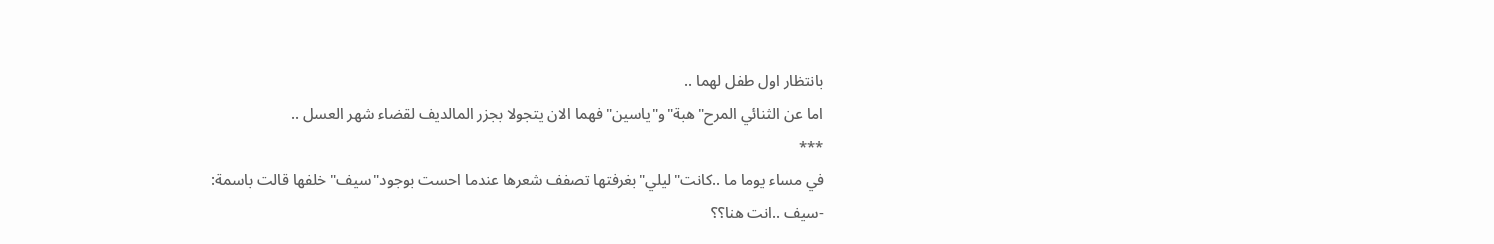بانتظار اول طفل لهما ..
اما عن الثنائي المرح"هبة"و"ياسين"فهما الان يتجولا بجزر المالديف لقضاء شهر العسل ..
***
في مساء يوما ما ..كانت"ليلي"بغرفتها تصفف شعرها عندما احست بوجود"سيف"خلفها قالت باسمة:
-سيف ..انت هنا؟؟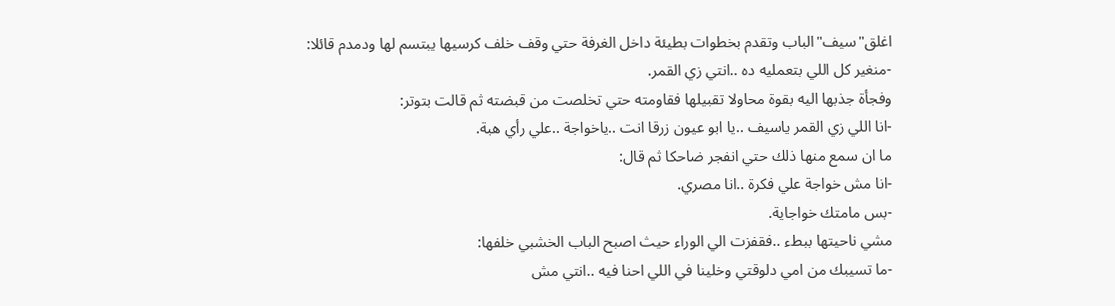اغلق"سيف"الباب وتقدم بخطوات بطيئة داخل الغرفة حتي وقف خلف كرسيها يبتسم لها ودمدم قائلا:
-منغير كل اللي بتعمليه ده ..انتي زي القمر.
وفجأة جذبها اليه بقوة محاولا تقبيلها فقاومته حتي تخلصت من قبضته ثم قالت بتوتر:
-انا اللي زي القمر ياسيف ..يا ابو عيون زرقا انت ..ياخواجة ..علي رأي هبة.
ما ان سمع منها ذلك حتي انفجر ضاحكا ثم قال:
-انا مش خواجة علي فكرة ..انا مصري.
-بس مامتك خواجاية.
مشي ناحيتها ببطء ..فقفزت الي الوراء حيث اصبح الباب الخشبي خلفها:
-ما تسيبك من امي دلوقتي وخلينا في اللي احنا فيه ..انتي مش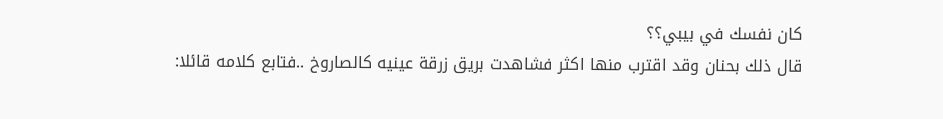كان نفسك في بيبي؟؟
قال ذلك بحنان وقد اقترب منها اكثر فشاهدت بريق زرقة عينيه كالصاروخ ..فتابع كلامه قائلا: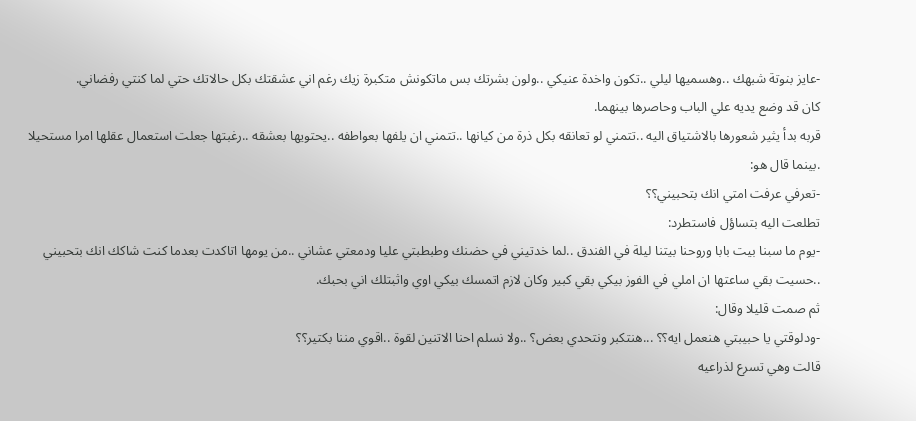-عايز بنوتة شبهك ..وهسميها ليلي ..تكون واخدة عنيكي ..ولون بشرتك بس ماتكونش متكبرة زيك رغم اني عشقتك بكل حالاتك حتي لما كنتي رفضاني.
كان قد وضع يديه علي الباب وحاصرها بينهما.
قربه بدأ يثير شعورها بالاشتياق اليه ..تتمني لو تعانقه بكل ذرة من كيانها ..تتمني ان يلفها بعواطفه ..يحتويها بعشقه ..رغبتها جعلت استعمال عقلها امرا مستحيلا .بينما قال هو:
-تعرفي عرفت امتي انك بتحبيني؟؟
تطلعت اليه بتساؤل فاستطرد:
-يوم ما سبنا بيت بابا وروحنا بيتنا ليلة في الفندق ..لما خدتيني في حضنك وطبطبتي عليا ودمعتي عشاني ..من يومها اتاكدت بعدما كنت شاكك انك بتحبيني ..حسيت بقي ساعتها ان املي في الفوز بيكي بقي كبير وكان لازم اتمسك بيكي اوي واثبتلك اني بحبك.
ثم صمت قليلا وقال:
-ودلوقتي يا حبيبتي هنعمل ايه؟؟ ...هنتكبر ونتحدي بعض؟ ..ولا نسلم احنا الاتنين لقوة ..اقوي مننا بكتير؟؟
قالت وهي تسرع لذراعيه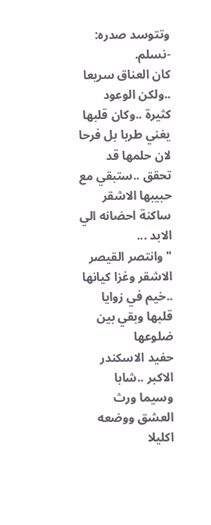وتتوسد صدره:
-نسلم.
كان العناق سريعا ..ولكن الوعود كثيرة ..وكان قلبها يغني طربا بل فرحا لان حلمها قد تحقق ..ستبقي مع حبيبها الاشقر ساكنة احضانه الي الابد ...
"وانتصر القيصر الاشقر وغزا كيانها ..خيم في زوايا قلبها وبقي بين ضلوعها
حفيد الاسكندر الاكبر ..شابا وسيما ورث العشق ووضعه اكليلا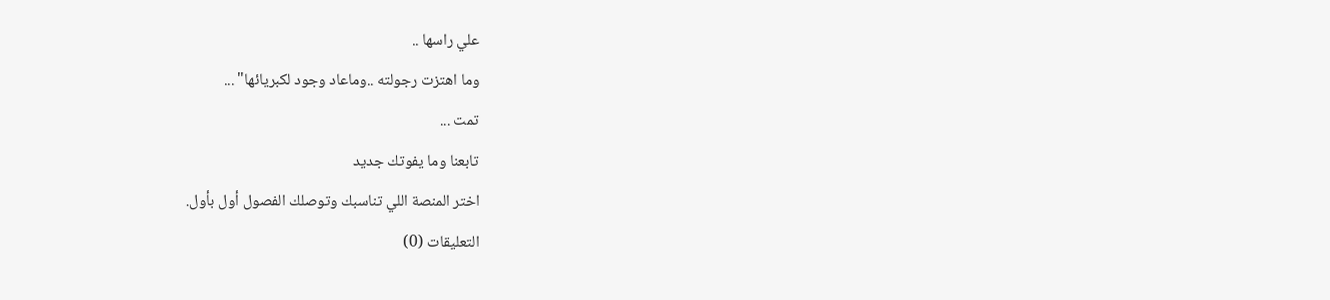علي راسها ..
وما اهتزت رجولته ..وماعاد وجود لكبريائها" ...
تمت ...
تابعنا وما يفوتك جديد
اختر المنصة اللي تناسبك وتوصلك الفصول أول بأول.
التعليقات (0)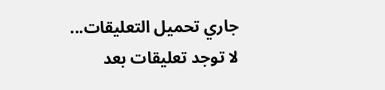جاري تحميل التعليقات...
لا توجد تعليقات بعد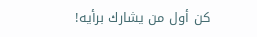كن أول من يشارك برأيه!